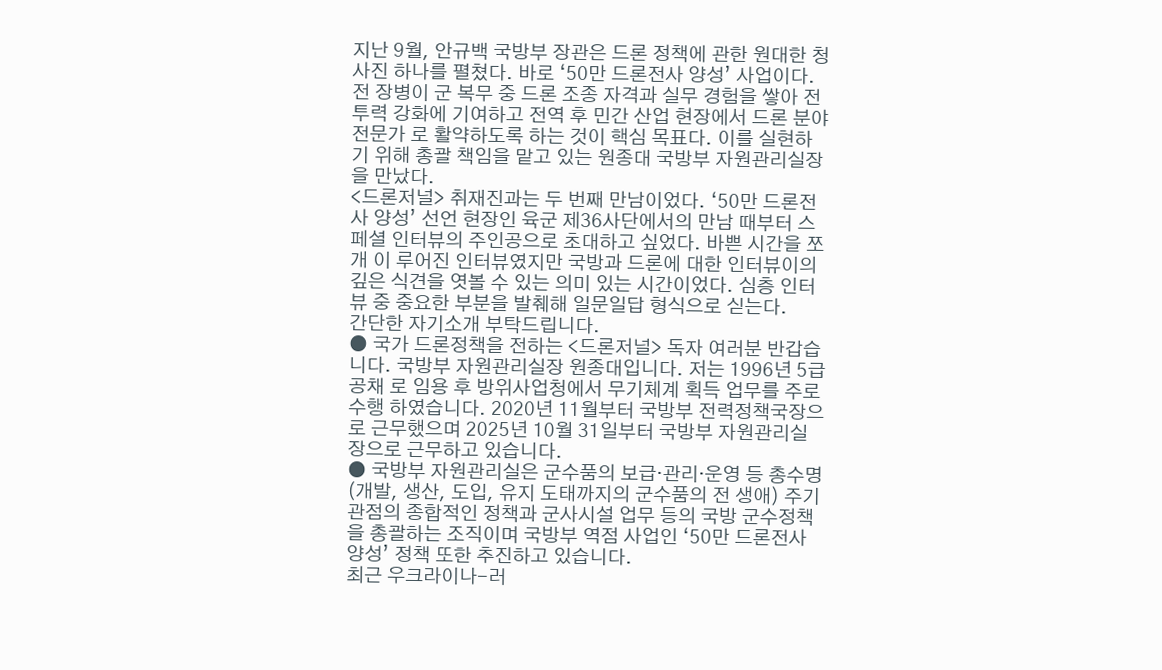지난 9월, 안규백 국방부 장관은 드론 정책에 관한 원대한 청사진 하나를 펼쳤다. 바로 ‘50만 드론전사 양성’ 사업이다. 전 장병이 군 복무 중 드론 조종 자격과 실무 경험을 쌓아 전투력 강화에 기여하고 전역 후 민간 산업 현장에서 드론 분야 전문가 로 활약하도록 하는 것이 핵심 목표다. 이를 실현하기 위해 총괄 책임을 맡고 있는 원종대 국방부 자원관리실장을 만났다.
<드론저널> 취재진과는 두 번째 만남이었다. ‘50만 드론전사 양성’ 선언 현장인 육군 제36사단에서의 만남 때부터 스페셜 인터뷰의 주인공으로 초대하고 싶었다. 바쁜 시간을 쪼개 이 루어진 인터뷰였지만 국방과 드론에 대한 인터뷰이의 깊은 식견을 엿볼 수 있는 의미 있는 시간이었다. 심층 인터뷰 중 중요한 부분을 발췌해 일문일답 형식으로 싣는다.
간단한 자기소개 부탁드립니다.
● 국가 드론정책을 전하는 <드론저널> 독자 여러분 반갑습니다. 국방부 자원관리실장 원종대입니다. 저는 1996년 5급 공채 로 임용 후 방위사업청에서 무기체계 획득 업무를 주로 수행 하였습니다. 2020년 11월부터 국방부 전력정책국장으로 근무했으며 2025년 10월 31일부터 국방부 자원관리실장으로 근무하고 있습니다.
● 국방부 자원관리실은 군수품의 보급‧관리‧운영 등 총수명(개발, 생산, 도입, 유지 도태까지의 군수품의 전 생애) 주기 관점의 종합적인 정책과 군사시설 업무 등의 국방 군수정책을 총괄하는 조직이며 국방부 역점 사업인 ‘50만 드론전사 양성’ 정책 또한 추진하고 있습니다.
최근 우크라이나-러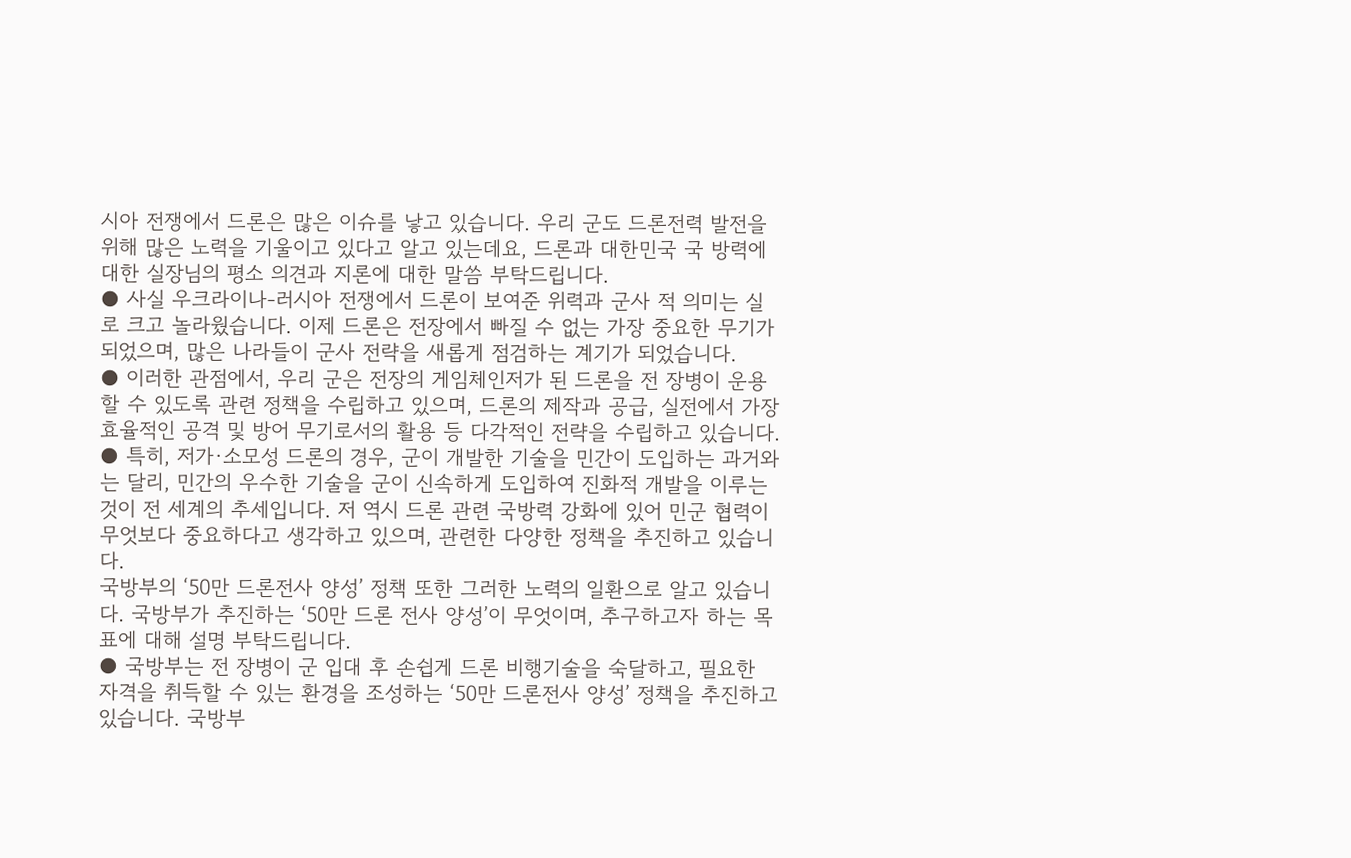시아 전쟁에서 드론은 많은 이슈를 낳고 있습니다. 우리 군도 드론전력 발전을 위해 많은 노력을 기울이고 있다고 알고 있는데요, 드론과 대한민국 국 방력에 대한 실장님의 평소 의견과 지론에 대한 말씀 부탁드립니다.
● 사실 우크라이나-러시아 전쟁에서 드론이 보여준 위력과 군사 적 의미는 실로 크고 놀라웠습니다. 이제 드론은 전장에서 빠질 수 없는 가장 중요한 무기가 되었으며, 많은 나라들이 군사 전략을 새롭게 점검하는 계기가 되었습니다.
● 이러한 관점에서, 우리 군은 전장의 게임체인저가 된 드론을 전 장병이 운용할 수 있도록 관련 정책을 수립하고 있으며, 드론의 제작과 공급, 실전에서 가장 효율적인 공격 및 방어 무기로서의 활용 등 다각적인 전략을 수립하고 있습니다.
● 특히, 저가·소모성 드론의 경우, 군이 개발한 기술을 민간이 도입하는 과거와는 달리, 민간의 우수한 기술을 군이 신속하게 도입하여 진화적 개발을 이루는 것이 전 세계의 추세입니다. 저 역시 드론 관련 국방력 강화에 있어 민군 협력이 무엇보다 중요하다고 생각하고 있으며, 관련한 다양한 정책을 추진하고 있습니다.
국방부의 ‘50만 드론전사 양성’ 정책 또한 그러한 노력의 일환으로 알고 있습니다. 국방부가 추진하는 ‘50만 드론 전사 양성’이 무엇이며, 추구하고자 하는 목표에 대해 설명 부탁드립니다.
● 국방부는 전 장병이 군 입대 후 손쉽게 드론 비행기술을 숙달하고, 필요한 자격을 취득할 수 있는 환경을 조성하는 ‘50만 드론전사 양성’ 정책을 추진하고 있습니다. 국방부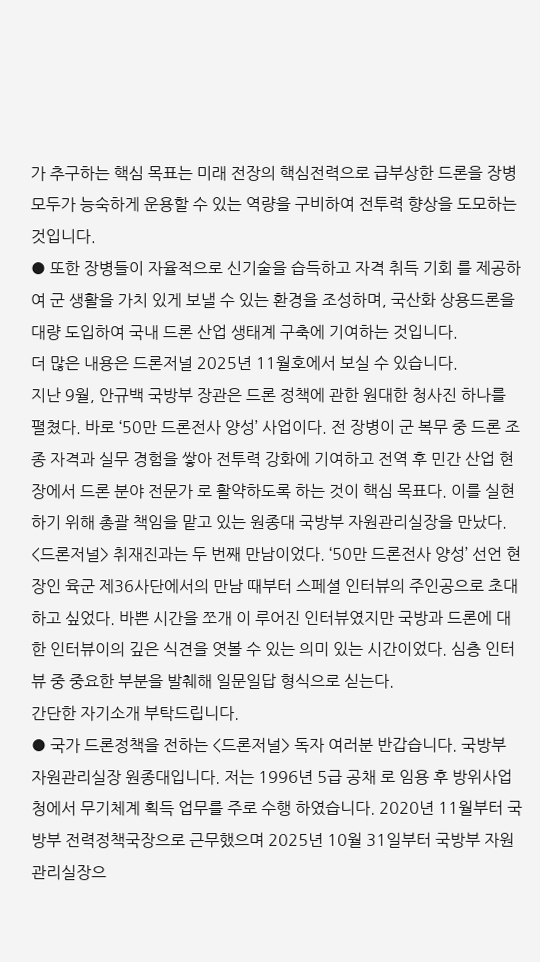가 추구하는 핵심 목표는 미래 전장의 핵심전력으로 급부상한 드론을 장병 모두가 능숙하게 운용할 수 있는 역량을 구비하여 전투력 향상을 도모하는 것입니다.
● 또한 장병들이 자율적으로 신기술을 습득하고 자격 취득 기회 를 제공하여 군 생활을 가치 있게 보낼 수 있는 환경을 조성하며, 국산화 상용드론을 대량 도입하여 국내 드론 산업 생태계 구축에 기여하는 것입니다.
더 많은 내용은 드론저널 2025년 11월호에서 보실 수 있습니다.
지난 9월, 안규백 국방부 장관은 드론 정책에 관한 원대한 청사진 하나를 펼쳤다. 바로 ‘50만 드론전사 양성’ 사업이다. 전 장병이 군 복무 중 드론 조종 자격과 실무 경험을 쌓아 전투력 강화에 기여하고 전역 후 민간 산업 현장에서 드론 분야 전문가 로 활약하도록 하는 것이 핵심 목표다. 이를 실현하기 위해 총괄 책임을 맡고 있는 원종대 국방부 자원관리실장을 만났다.
<드론저널> 취재진과는 두 번째 만남이었다. ‘50만 드론전사 양성’ 선언 현장인 육군 제36사단에서의 만남 때부터 스페셜 인터뷰의 주인공으로 초대하고 싶었다. 바쁜 시간을 쪼개 이 루어진 인터뷰였지만 국방과 드론에 대한 인터뷰이의 깊은 식견을 엿볼 수 있는 의미 있는 시간이었다. 심층 인터뷰 중 중요한 부분을 발췌해 일문일답 형식으로 싣는다.
간단한 자기소개 부탁드립니다.
● 국가 드론정책을 전하는 <드론저널> 독자 여러분 반갑습니다. 국방부 자원관리실장 원종대입니다. 저는 1996년 5급 공채 로 임용 후 방위사업청에서 무기체계 획득 업무를 주로 수행 하였습니다. 2020년 11월부터 국방부 전력정책국장으로 근무했으며 2025년 10월 31일부터 국방부 자원관리실장으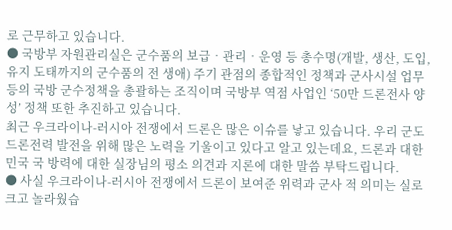로 근무하고 있습니다.
● 국방부 자원관리실은 군수품의 보급‧관리‧운영 등 총수명(개발, 생산, 도입, 유지 도태까지의 군수품의 전 생애) 주기 관점의 종합적인 정책과 군사시설 업무 등의 국방 군수정책을 총괄하는 조직이며 국방부 역점 사업인 ‘50만 드론전사 양성’ 정책 또한 추진하고 있습니다.
최근 우크라이나-러시아 전쟁에서 드론은 많은 이슈를 낳고 있습니다. 우리 군도 드론전력 발전을 위해 많은 노력을 기울이고 있다고 알고 있는데요, 드론과 대한민국 국 방력에 대한 실장님의 평소 의견과 지론에 대한 말씀 부탁드립니다.
● 사실 우크라이나-러시아 전쟁에서 드론이 보여준 위력과 군사 적 의미는 실로 크고 놀라웠습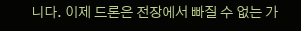니다. 이제 드론은 전장에서 빠질 수 없는 가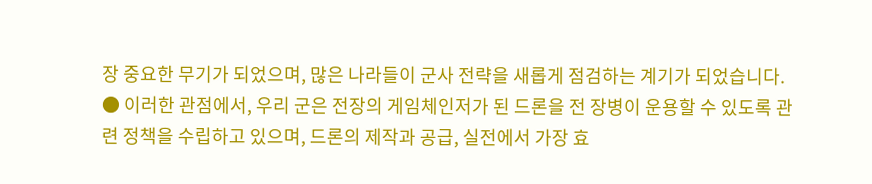장 중요한 무기가 되었으며, 많은 나라들이 군사 전략을 새롭게 점검하는 계기가 되었습니다.
● 이러한 관점에서, 우리 군은 전장의 게임체인저가 된 드론을 전 장병이 운용할 수 있도록 관련 정책을 수립하고 있으며, 드론의 제작과 공급, 실전에서 가장 효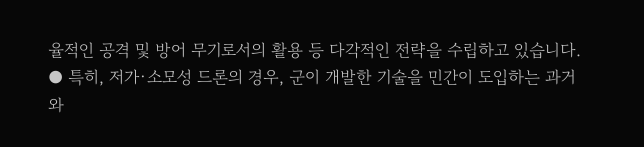율적인 공격 및 방어 무기로서의 활용 등 다각적인 전략을 수립하고 있습니다.
● 특히, 저가·소모성 드론의 경우, 군이 개발한 기술을 민간이 도입하는 과거와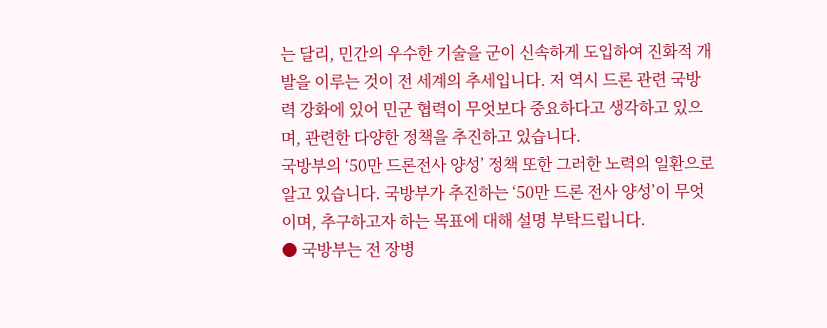는 달리, 민간의 우수한 기술을 군이 신속하게 도입하여 진화적 개발을 이루는 것이 전 세계의 추세입니다. 저 역시 드론 관련 국방력 강화에 있어 민군 협력이 무엇보다 중요하다고 생각하고 있으며, 관련한 다양한 정책을 추진하고 있습니다.
국방부의 ‘50만 드론전사 양성’ 정책 또한 그러한 노력의 일환으로 알고 있습니다. 국방부가 추진하는 ‘50만 드론 전사 양성’이 무엇이며, 추구하고자 하는 목표에 대해 설명 부탁드립니다.
● 국방부는 전 장병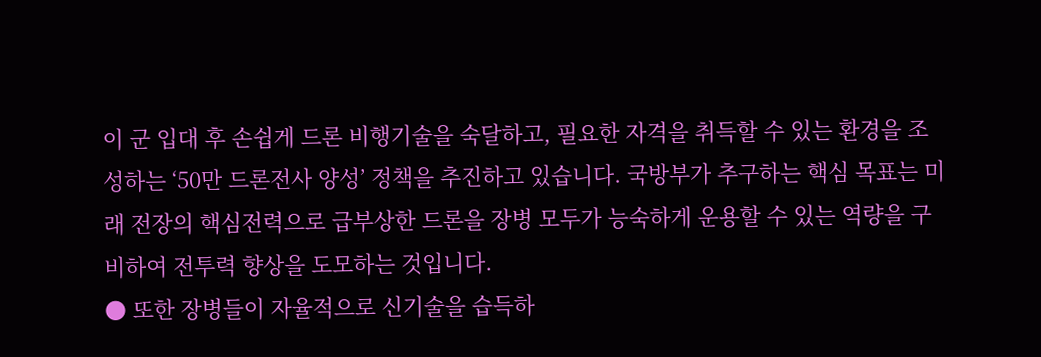이 군 입대 후 손쉽게 드론 비행기술을 숙달하고, 필요한 자격을 취득할 수 있는 환경을 조성하는 ‘50만 드론전사 양성’ 정책을 추진하고 있습니다. 국방부가 추구하는 핵심 목표는 미래 전장의 핵심전력으로 급부상한 드론을 장병 모두가 능숙하게 운용할 수 있는 역량을 구비하여 전투력 향상을 도모하는 것입니다.
● 또한 장병들이 자율적으로 신기술을 습득하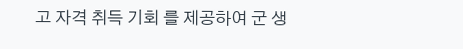고 자격 취득 기회 를 제공하여 군 생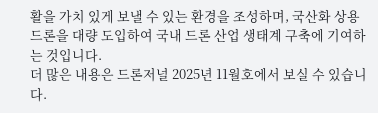활을 가치 있게 보낼 수 있는 환경을 조성하며, 국산화 상용드론을 대량 도입하여 국내 드론 산업 생태계 구축에 기여하는 것입니다.
더 많은 내용은 드론저널 2025년 11월호에서 보실 수 있습니다.